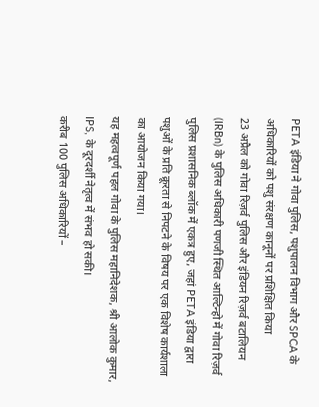PETA इंडिया ने गोवा पुलिस, पशुपालन विभाग और SPCA के अधिकारियों को पशु संरक्षण कानूनों पर प्रशिक्षित किया
23 अप्रैल को गोवा रिज़र्व पुलिस और इंडियन रिज़र्व बटालियन (IRBn) के पुलिस अधिकारी पणजी स्थित आल्टिन्हो में गोवा रिज़र्व पुलिस प्रशासनिक ब्लॉक में एकत्र हुए, जहां PETA इंडिया द्वारा पशुओं के प्रति क्रूरता से निपटने के विषय पर एक विशेष कार्यशाला का आयोजन किया गया।
यह महत्वपूर्ण पहल गोवा के पुलिस महानिदेशक, श्री आलोक कुमार, IPS, के दूरदर्शी नेतृत्व में संभव हो सकी।
करीब 100 पुलिस अधिकारियों –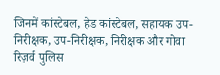जिनमें कांस्टेबल, हेड कांस्टेबल, सहायक उप-निरीक्षक, उप-निरीक्षक, निरीक्षक और गोवा रिज़र्व पुलिस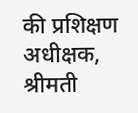की प्रशिक्षण अधीक्षक, श्रीमती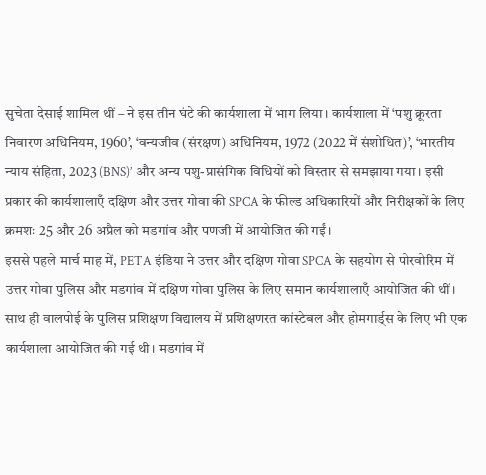सुचेता देसाई शामिल थीं – ने इस तीन घंटे की कार्यशाला में भाग लिया। कार्यशाला में ‘पशु क्रूरता निवारण अधिनियम, 1960’, ‘वन्यजीव (संरक्षण) अधिनियम, 1972 (2022 में संशोधित)’, ‘भारतीय न्याय संहिता, 2023 (BNS)’ और अन्य पशु-प्रासंगिक विधियों को विस्तार से समझाया गया। इसी प्रकार की कार्यशालाएँ दक्षिण और उत्तर गोवा की SPCA के फील्ड अधिकारियों और निरीक्षकों के लिए क्रमशः 25 और 26 अप्रैल को मडगांव और पणजी में आयोजित की गईं।
इससे पहले मार्च माह में, PETA इंडिया ने उत्तर और दक्षिण गोवा SPCA के सहयोग से पोरवोरिम में उत्तर गोवा पुलिस और मडगांव में दक्षिण गोवा पुलिस के लिए समान कार्यशालाएँ आयोजित की थीं। साथ ही वालपोई के पुलिस प्रशिक्षण विद्यालय में प्रशिक्षणरत कांस्टेबल और होमगार्ड्स के लिए भी एक कार्यशाला आयोजित की गई थी। मडगांव में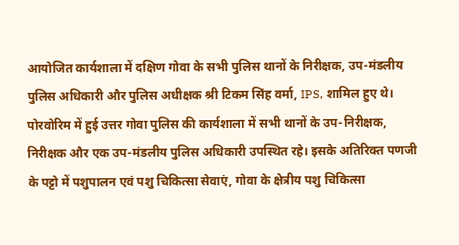आयोजित कार्यशाला में दक्षिण गोवा के सभी पुलिस थानों के निरीक्षक, उप-मंडलीय पुलिस अधिकारी और पुलिस अधीक्षक श्री टिकम सिंह वर्मा, IPS, शामिल हुए थे। पोरवोरिम में हुई उत्तर गोवा पुलिस की कार्यशाला में सभी थानों के उप-निरीक्षक, निरीक्षक और एक उप-मंडलीय पुलिस अधिकारी उपस्थित रहे। इसके अतिरिक्त पणजी के पट्टो में पशुपालन एवं पशु चिकित्सा सेवाएं, गोवा के क्षेत्रीय पशु चिकित्सा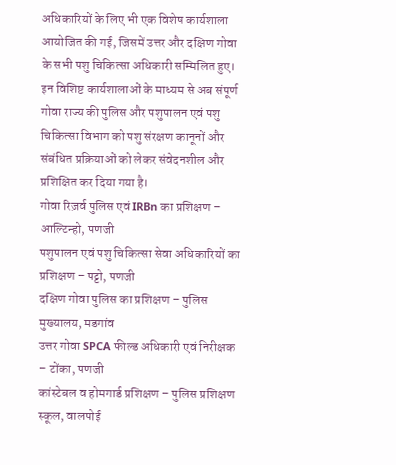अधिकारियों के लिए भी एक विशेष कार्यशाला आयोजित की गई, जिसमें उत्तर और दक्षिण गोवा के सभी पशु चिकित्सा अधिकारी सम्मिलित हुए।
इन विशिष्ट कार्यशालाओं के माध्यम से अब संपूर्ण गोवा राज्य की पुलिस और पशुपालन एवं पशु चिकित्सा विभाग को पशु संरक्षण कानूनों और संबंधित प्रक्रियाओं को लेकर संवेदनशील और प्रशिक्षित कर दिया गया है।
गोवा रिज़र्व पुलिस एवं IRBn का प्रशिक्षण – आल्टिन्हो, पणजी
पशुपालन एवं पशु चिकित्सा सेवा अधिकारियों का प्रशिक्षण – पट्टो, पणजी
दक्षिण गोवा पुलिस का प्रशिक्षण – पुलिस मुख्यालय, मडगांव
उत्तर गोवा SPCA फील्ड अधिकारी एवं निरीक्षक – टोंका, पणजी
कांस्टेबल व होमगार्ड प्रशिक्षण – पुलिस प्रशिक्षण स्कूल, वालपोई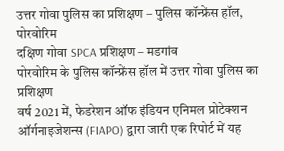उत्तर गोवा पुलिस का प्रशिक्षण – पुलिस कॉन्फ्रेंस हॉल, पोरवोरिम
दक्षिण गोवा SPCA प्रशिक्षण – मडगांव
पोरवोरिम के पुलिस कॉन्फ्रेंस हॉल में उत्तर गोवा पुलिस का प्रशिक्षण
वर्ष 2021 में, फेडरेशन ऑफ इंडियन एनिमल प्रोटेक्शन ऑर्गनाइजेशन्स (FIAPO) द्वारा जारी एक रिपोर्ट में यह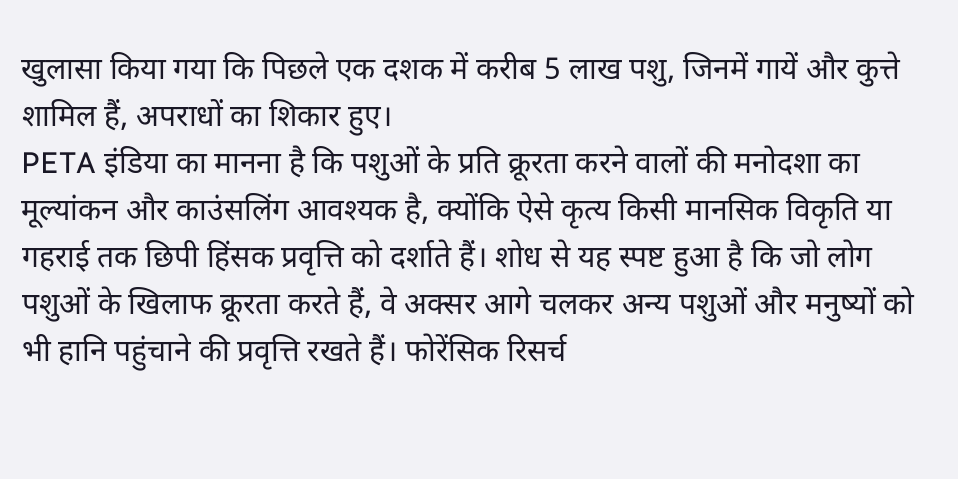खुलासा किया गया कि पिछले एक दशक में करीब 5 लाख पशु, जिनमें गायें और कुत्ते शामिल हैं, अपराधों का शिकार हुए।
PETA इंडिया का मानना है कि पशुओं के प्रति क्रूरता करने वालों की मनोदशा का मूल्यांकन और काउंसलिंग आवश्यक है, क्योंकि ऐसे कृत्य किसी मानसिक विकृति या गहराई तक छिपी हिंसक प्रवृत्ति को दर्शाते हैं। शोध से यह स्पष्ट हुआ है कि जो लोग पशुओं के खिलाफ क्रूरता करते हैं, वे अक्सर आगे चलकर अन्य पशुओं और मनुष्यों को भी हानि पहुंचाने की प्रवृत्ति रखते हैं। फोरेंसिक रिसर्च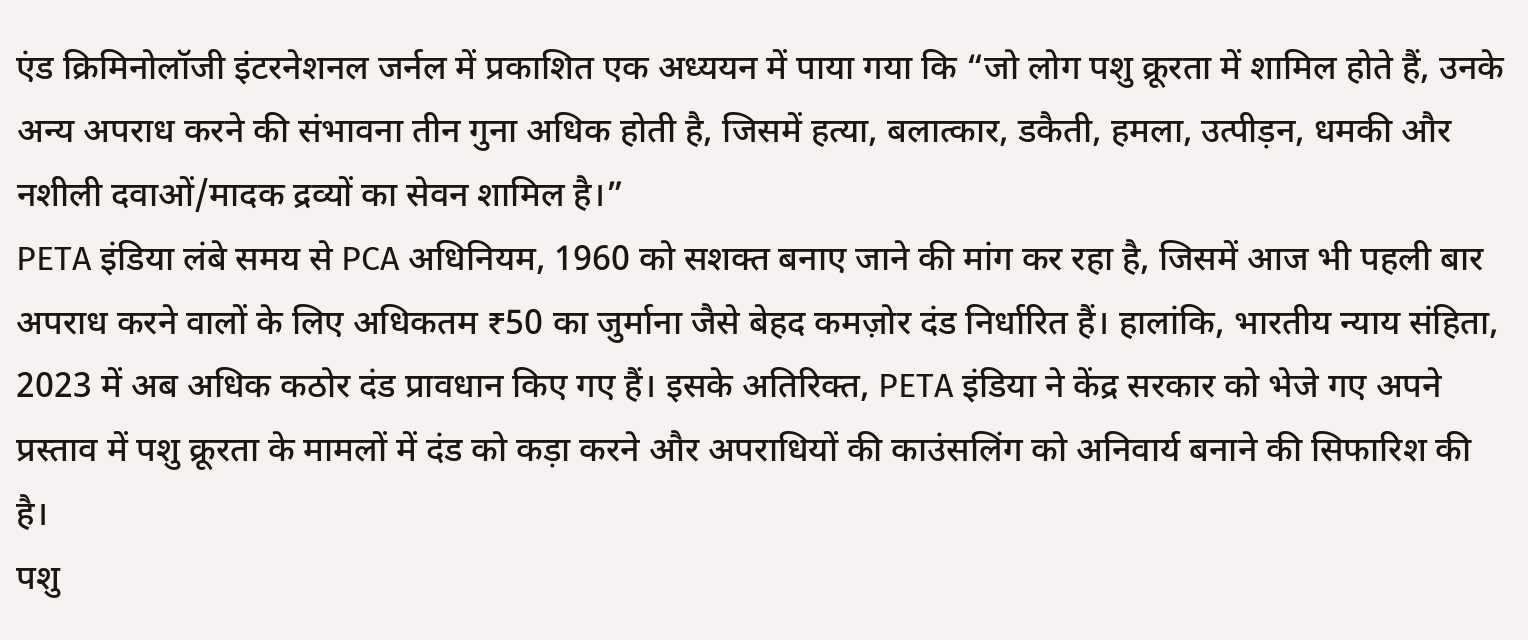एंड क्रिमिनोलॉजी इंटरनेशनल जर्नल में प्रकाशित एक अध्ययन में पाया गया कि “जो लोग पशु क्रूरता में शामिल होते हैं, उनके अन्य अपराध करने की संभावना तीन गुना अधिक होती है, जिसमें हत्या, बलात्कार, डकैती, हमला, उत्पीड़न, धमकी और नशीली दवाओं/मादक द्रव्यों का सेवन शामिल है।”
PETA इंडिया लंबे समय से PCA अधिनियम, 1960 को सशक्त बनाए जाने की मांग कर रहा है, जिसमें आज भी पहली बार अपराध करने वालों के लिए अधिकतम ₹50 का जुर्माना जैसे बेहद कमज़ोर दंड निर्धारित हैं। हालांकि, भारतीय न्याय संहिता, 2023 में अब अधिक कठोर दंड प्रावधान किए गए हैं। इसके अतिरिक्त, PETA इंडिया ने केंद्र सरकार को भेजे गए अपने प्रस्ताव में पशु क्रूरता के मामलों में दंड को कड़ा करने और अपराधियों की काउंसलिंग को अनिवार्य बनाने की सिफारिश की है।
पशु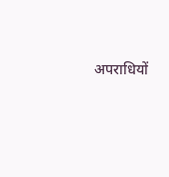अपराधियों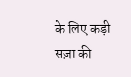के लिए कड़ी सज़ा की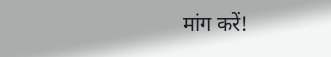मांग करें!